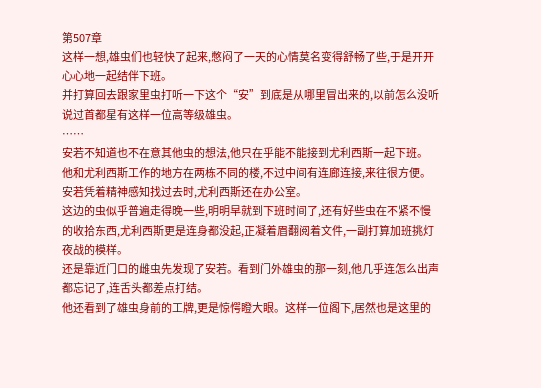第507章
这样一想,雄虫们也轻快了起来,憋闷了一天的心情莫名变得舒畅了些,于是开开心心地一起结伴下班。
并打算回去跟家里虫打听一下这个“安”到底是从哪里冒出来的,以前怎么没听说过首都星有这样一位高等级雄虫。
……
安若不知道也不在意其他虫的想法,他只在乎能不能接到尤利西斯一起下班。
他和尤利西斯工作的地方在两栋不同的楼,不过中间有连廊连接,来往很方便。
安若凭着精神感知找过去时,尤利西斯还在办公室。
这边的虫似乎普遍走得晚一些,明明早就到下班时间了,还有好些虫在不紧不慢的收拾东西,尤利西斯更是连身都没起,正凝着眉翻阅着文件,一副打算加班挑灯夜战的模样。
还是靠近门口的雌虫先发现了安若。看到门外雄虫的那一刻,他几乎连怎么出声都忘记了,连舌头都差点打结。
他还看到了雄虫身前的工牌,更是惊愕瞪大眼。这样一位阁下,居然也是这里的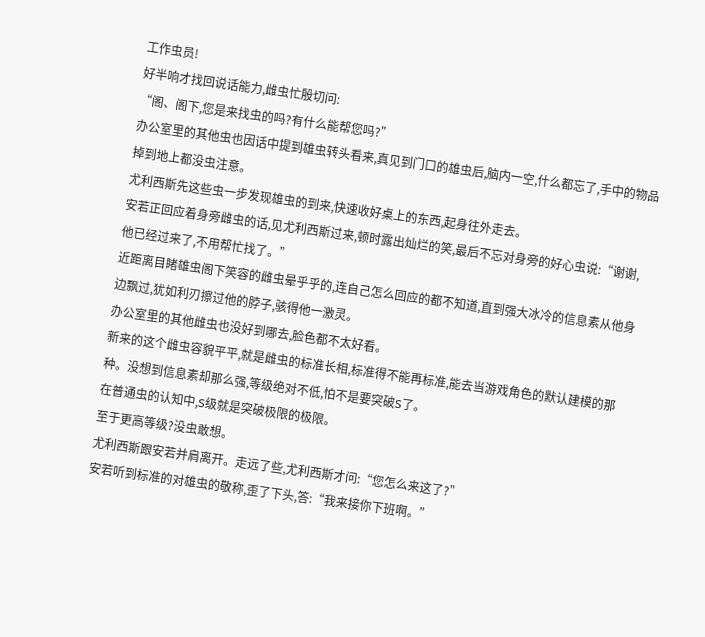工作虫员!
好半响才找回说话能力,雌虫忙殷切问:
“阁、阁下,您是来找虫的吗?有什么能帮您吗?”
办公室里的其他虫也因话中提到雄虫转头看来,真见到门口的雄虫后,脑内一空,什么都忘了,手中的物品掉到地上都没虫注意。
尤利西斯先这些虫一步发现雄虫的到来,快速收好桌上的东西,起身往外走去。
安若正回应着身旁雌虫的话,见尤利西斯过来,顿时露出灿烂的笑,最后不忘对身旁的好心虫说:“谢谢,他已经过来了,不用帮忙找了。”
近距离目睹雄虫阁下笑容的雌虫晕乎乎的,连自己怎么回应的都不知道,直到强大冰冷的信息素从他身边飘过,犹如利刃擦过他的脖子,骇得他一激灵。
办公室里的其他雌虫也没好到哪去,脸色都不太好看。
新来的这个雌虫容貌平平,就是雌虫的标准长相,标准得不能再标准,能去当游戏角色的默认建模的那种。没想到信息素却那么强,等级绝对不低,怕不是要突破S了。
在普通虫的认知中,S级就是突破极限的极限。
至于更高等级?没虫敢想。
尤利西斯跟安若并肩离开。走远了些,尤利西斯才问:“您怎么来这了?”
安若听到标准的对雄虫的敬称,歪了下头,答:“我来接你下班啊。”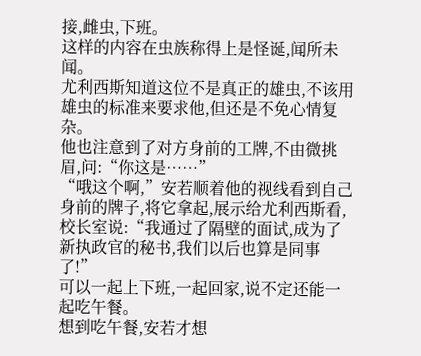接,雌虫,下班。
这样的内容在虫族称得上是怪诞,闻所未闻。
尤利西斯知道这位不是真正的雄虫,不该用雄虫的标准来要求他,但还是不免心情复杂。
他也注意到了对方身前的工牌,不由微挑眉,问:“你这是……”
“哦这个啊,”安若顺着他的视线看到自己身前的牌子,将它拿起,展示给尤利西斯看,校长室说:“我通过了隔壁的面试,成为了新执政官的秘书,我们以后也算是同事了!”
可以一起上下班,一起回家,说不定还能一起吃午餐。
想到吃午餐,安若才想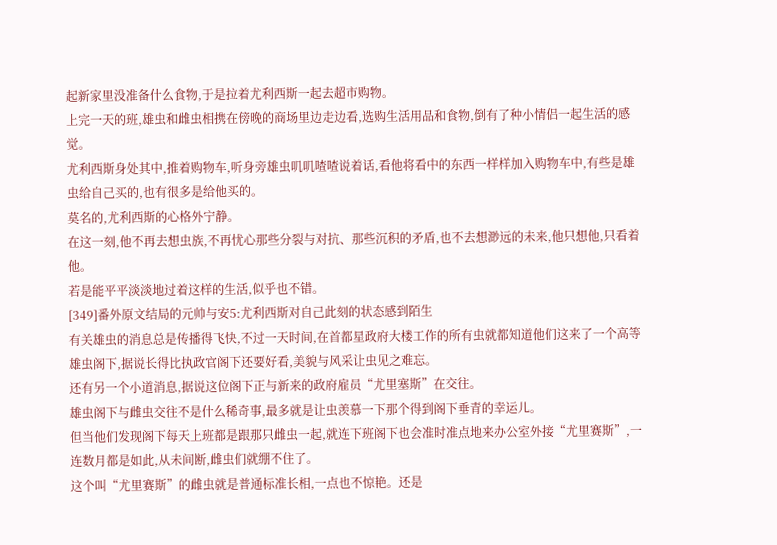起新家里没准备什么食物,于是拉着尤利西斯一起去超市购物。
上完一天的班,雄虫和雌虫相携在傍晚的商场里边走边看,选购生活用品和食物,倒有了种小情侣一起生活的感觉。
尤利西斯身处其中,推着购物车,听身旁雄虫叽叽喳喳说着话,看他将看中的东西一样样加入购物车中,有些是雄虫给自己买的,也有很多是给他买的。
莫名的,尤利西斯的心格外宁静。
在这一刻,他不再去想虫族,不再忧心那些分裂与对抗、那些沉积的矛盾,也不去想渺远的未来,他只想他,只看着他。
若是能平平淡淡地过着这样的生活,似乎也不错。
[349]番外原文结局的元帅与安5:尤利西斯对自己此刻的状态感到陌生
有关雄虫的消息总是传播得飞快,不过一天时间,在首都星政府大楼工作的所有虫就都知道他们这来了一个高等雄虫阁下,据说长得比执政官阁下还要好看,美貌与风采让虫见之难忘。
还有另一个小道消息,据说这位阁下正与新来的政府雇员“尤里塞斯”在交往。
雄虫阁下与雌虫交往不是什么稀奇事,最多就是让虫羡慕一下那个得到阁下垂青的幸运儿。
但当他们发现阁下每天上班都是跟那只雌虫一起,就连下班阁下也会准时准点地来办公室外接“尤里赛斯”,一连数月都是如此,从未间断,雌虫们就绷不住了。
这个叫“尤里赛斯”的雌虫就是普通标准长相,一点也不惊艳。还是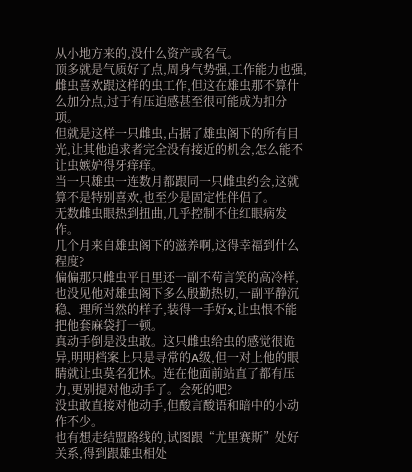从小地方来的,没什么资产或名气。
顶多就是气质好了点,周身气势强,工作能力也强,雌虫喜欢跟这样的虫工作,但这在雄虫那不算什么加分点,过于有压迫感甚至很可能成为扣分项。
但就是这样一只雌虫,占据了雄虫阁下的所有目光,让其他追求者完全没有接近的机会,怎么能不让虫嫉妒得牙痒痒。
当一只雄虫一连数月都跟同一只雌虫约会,这就算不是特别喜欢,也至少是固定性伴侣了。
无数雌虫眼热到扭曲,几乎控制不住红眼病发作。
几个月来自雄虫阁下的滋养啊,这得幸福到什么程度?
偏偏那只雌虫平日里还一副不苟言笑的高冷样,也没见他对雄虫阁下多么殷勤热切,一副平静沉稳、理所当然的样子,装得一手好x,让虫恨不能把他套麻袋打一顿。
真动手倒是没虫敢。这只雌虫给虫的感觉很诡异,明明档案上只是寻常的A级,但一对上他的眼睛就让虫莫名犯怵。连在他面前站直了都有压力,更别提对他动手了。会死的吧?
没虫敢直接对他动手,但酸言酸语和暗中的小动作不少。
也有想走结盟路线的,试图跟“尤里赛斯”处好关系,得到跟雄虫相处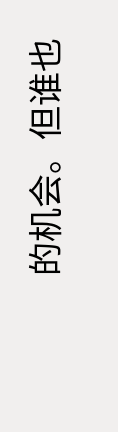的机会。但谁也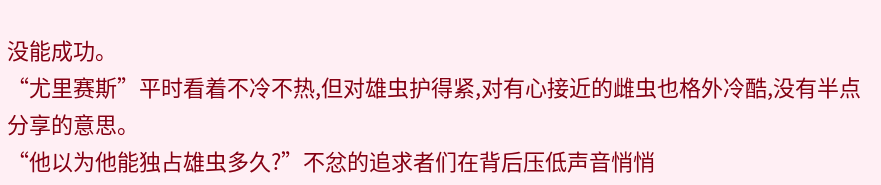没能成功。
“尤里赛斯”平时看着不冷不热,但对雄虫护得紧,对有心接近的雌虫也格外冷酷,没有半点分享的意思。
“他以为他能独占雄虫多久?”不忿的追求者们在背后压低声音悄悄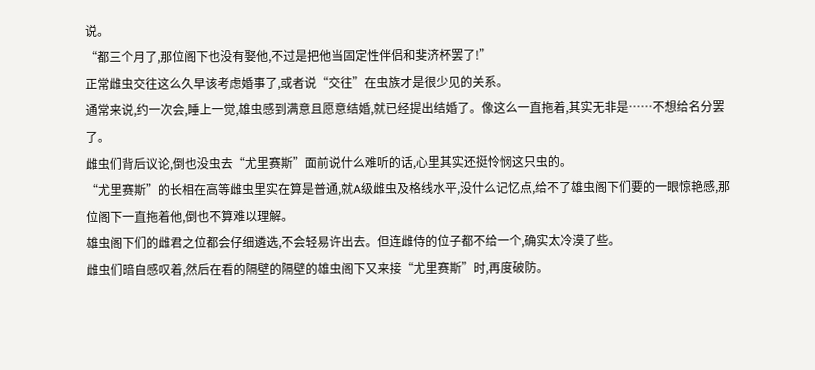说。
“都三个月了,那位阁下也没有娶他,不过是把他当固定性伴侣和斐济杯罢了!”
正常雌虫交往这么久早该考虑婚事了,或者说“交往”在虫族才是很少见的关系。
通常来说,约一次会,睡上一觉,雄虫感到满意且愿意结婚,就已经提出结婚了。像这么一直拖着,其实无非是……不想给名分罢了。
雌虫们背后议论,倒也没虫去“尤里赛斯”面前说什么难听的话,心里其实还挺怜悯这只虫的。
“尤里赛斯”的长相在高等雌虫里实在算是普通,就A级雌虫及格线水平,没什么记忆点,给不了雄虫阁下们要的一眼惊艳感,那位阁下一直拖着他,倒也不算难以理解。
雄虫阁下们的雌君之位都会仔细遴选,不会轻易许出去。但连雌侍的位子都不给一个,确实太冷漠了些。
雌虫们暗自感叹着,然后在看的隔壁的隔壁的雄虫阁下又来接“尤里赛斯”时,再度破防。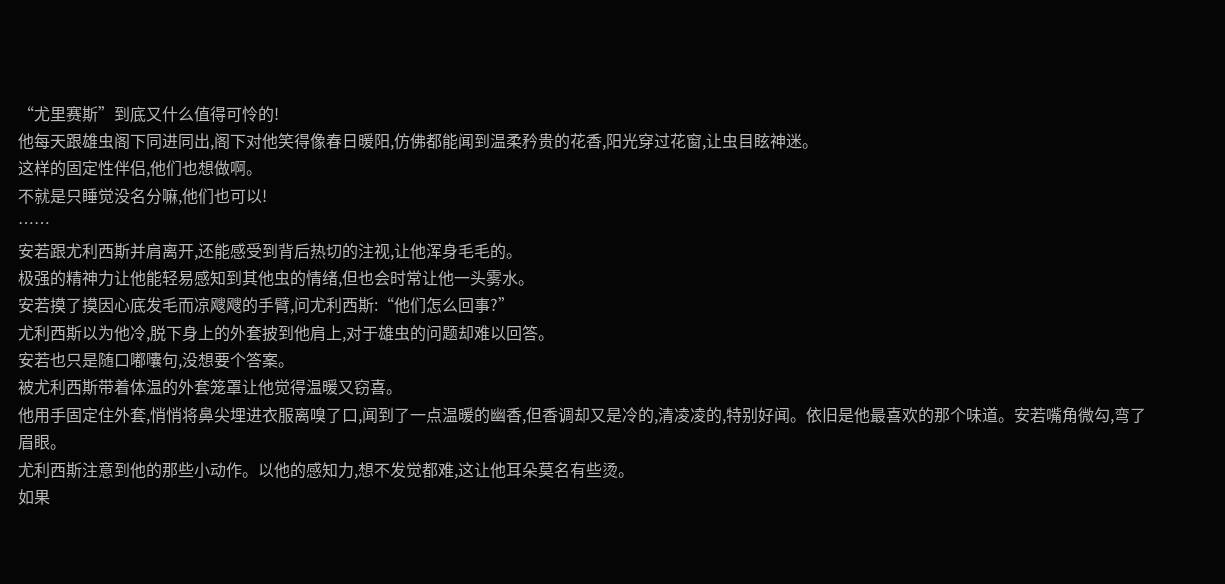“尤里赛斯”到底又什么值得可怜的!
他每天跟雄虫阁下同进同出,阁下对他笑得像春日暖阳,仿佛都能闻到温柔矜贵的花香,阳光穿过花窗,让虫目眩神迷。
这样的固定性伴侣,他们也想做啊。
不就是只睡觉没名分嘛,他们也可以!
……
安若跟尤利西斯并肩离开,还能感受到背后热切的注视,让他浑身毛毛的。
极强的精神力让他能轻易感知到其他虫的情绪,但也会时常让他一头雾水。
安若摸了摸因心底发毛而凉飕飕的手臂,问尤利西斯:“他们怎么回事?”
尤利西斯以为他冷,脱下身上的外套披到他肩上,对于雄虫的问题却难以回答。
安若也只是随口嘟囔句,没想要个答案。
被尤利西斯带着体温的外套笼罩让他觉得温暖又窃喜。
他用手固定住外套,悄悄将鼻尖埋进衣服离嗅了口,闻到了一点温暖的幽香,但香调却又是冷的,清凌凌的,特别好闻。依旧是他最喜欢的那个味道。安若嘴角微勾,弯了眉眼。
尤利西斯注意到他的那些小动作。以他的感知力,想不发觉都难,这让他耳朵莫名有些烫。
如果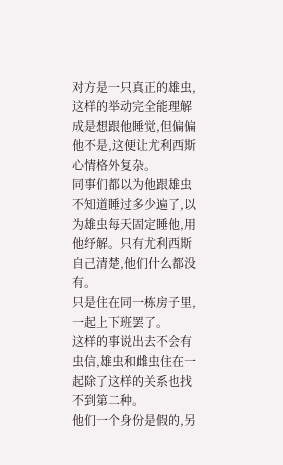对方是一只真正的雄虫,这样的举动完全能理解成是想跟他睡觉,但偏偏他不是,这便让尤利西斯心情格外复杂。
同事们都以为他跟雄虫不知道睡过多少遍了,以为雄虫每天固定睡他,用他纾解。只有尤利西斯自己清楚,他们什么都没有。
只是住在同一栋房子里,一起上下班罢了。
这样的事说出去不会有虫信,雄虫和雌虫住在一起除了这样的关系也找不到第二种。
他们一个身份是假的,另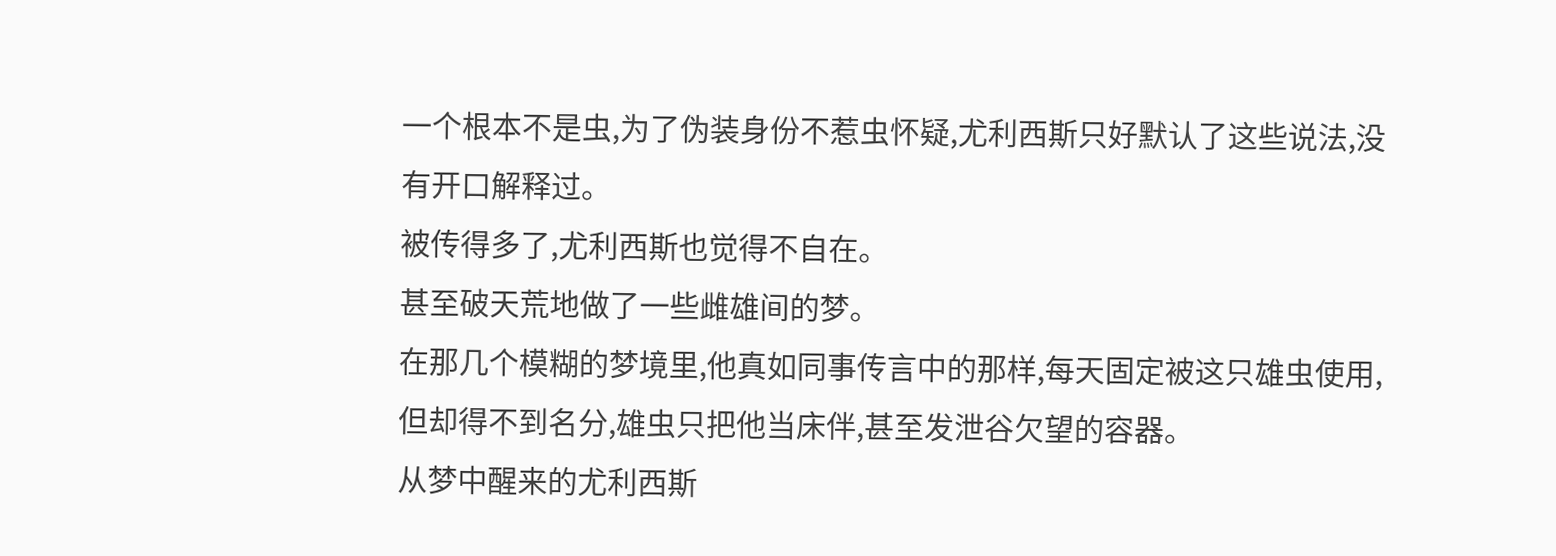一个根本不是虫,为了伪装身份不惹虫怀疑,尤利西斯只好默认了这些说法,没有开口解释过。
被传得多了,尤利西斯也觉得不自在。
甚至破天荒地做了一些雌雄间的梦。
在那几个模糊的梦境里,他真如同事传言中的那样,每天固定被这只雄虫使用,但却得不到名分,雄虫只把他当床伴,甚至发泄谷欠望的容器。
从梦中醒来的尤利西斯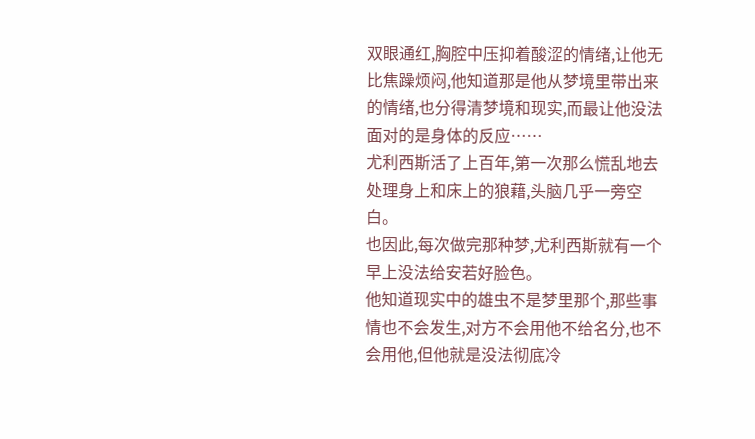双眼通红,胸腔中压抑着酸涩的情绪,让他无比焦躁烦闷,他知道那是他从梦境里带出来的情绪,也分得清梦境和现实,而最让他没法面对的是身体的反应……
尤利西斯活了上百年,第一次那么慌乱地去处理身上和床上的狼藉,头脑几乎一旁空白。
也因此,每次做完那种梦,尤利西斯就有一个早上没法给安若好脸色。
他知道现实中的雄虫不是梦里那个,那些事情也不会发生,对方不会用他不给名分,也不会用他,但他就是没法彻底冷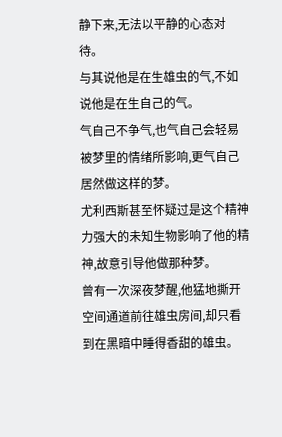静下来,无法以平静的心态对待。
与其说他是在生雄虫的气,不如说他是在生自己的气。
气自己不争气,也气自己会轻易被梦里的情绪所影响,更气自己居然做这样的梦。
尤利西斯甚至怀疑过是这个精神力强大的未知生物影响了他的精神,故意引导他做那种梦。
曾有一次深夜梦醒,他猛地撕开空间通道前往雄虫房间,却只看到在黑暗中睡得香甜的雄虫。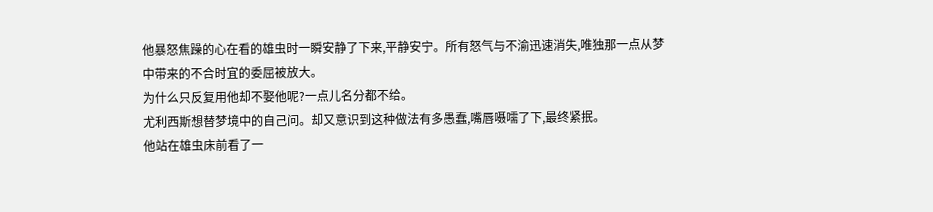他暴怒焦躁的心在看的雄虫时一瞬安静了下来,平静安宁。所有怒气与不渝迅速消失,唯独那一点从梦中带来的不合时宜的委屈被放大。
为什么只反复用他却不娶他呢?一点儿名分都不给。
尤利西斯想替梦境中的自己问。却又意识到这种做法有多愚蠢,嘴唇嗫嚅了下,最终紧抿。
他站在雄虫床前看了一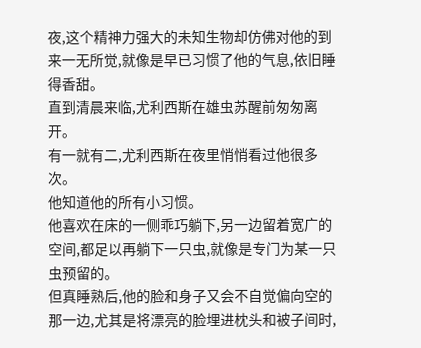夜,这个精神力强大的未知生物却仿佛对他的到来一无所觉,就像是早已习惯了他的气息,依旧睡得香甜。
直到清晨来临,尤利西斯在雄虫苏醒前匆匆离开。
有一就有二,尤利西斯在夜里悄悄看过他很多次。
他知道他的所有小习惯。
他喜欢在床的一侧乖巧躺下,另一边留着宽广的空间,都足以再躺下一只虫,就像是专门为某一只虫预留的。
但真睡熟后,他的脸和身子又会不自觉偏向空的那一边,尤其是将漂亮的脸埋进枕头和被子间时,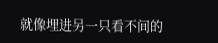就像埋进另一只看不间的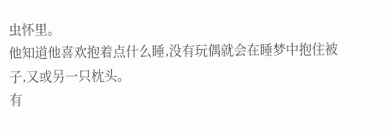虫怀里。
他知道他喜欢抱着点什么睡,没有玩偶就会在睡梦中抱住被子,又或另一只枕头。
有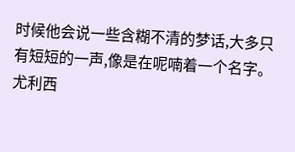时候他会说一些含糊不清的梦话,大多只有短短的一声,像是在呢喃着一个名字。
尤利西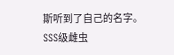斯听到了自己的名字。
SSS级雌虫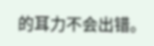的耳力不会出错。